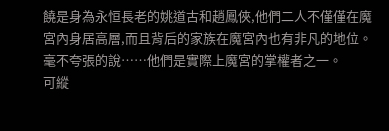饒是身為永恒長老的姚道古和趙鳳俠,他們二人不僅僅在魔宮內身居高層,而且背后的家族在魔宮內也有非凡的地位。
毫不夸張的說……他們是實際上魔宮的掌權者之一。
可縱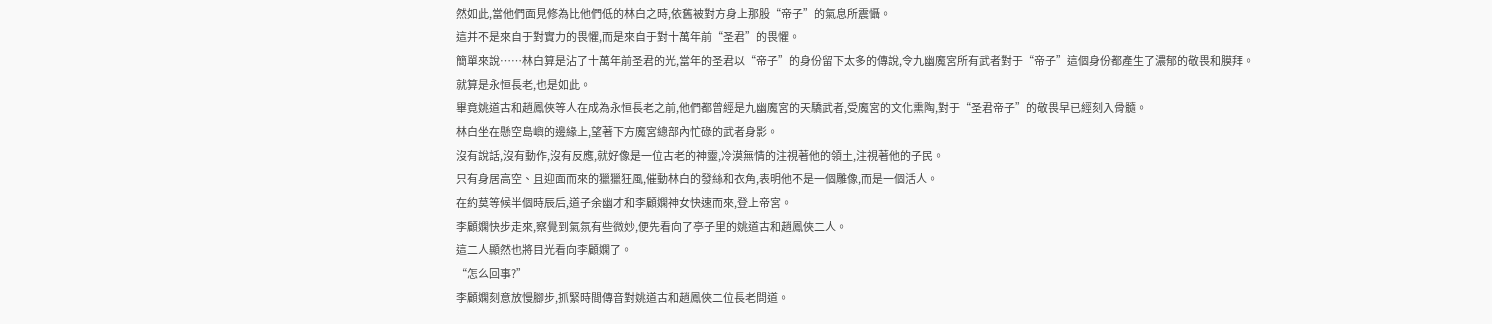然如此,當他們面見修為比他們低的林白之時,依舊被對方身上那股“帝子”的氣息所震懾。
這并不是來自于對實力的畏懼,而是來自于對十萬年前“圣君”的畏懼。
簡單來說……林白算是沾了十萬年前圣君的光,當年的圣君以“帝子”的身份留下太多的傳說,令九幽魔宮所有武者對于“帝子”這個身份都產生了濃郁的敬畏和膜拜。
就算是永恒長老,也是如此。
畢竟姚道古和趙鳳俠等人在成為永恒長老之前,他們都曾經是九幽魔宮的天驕武者,受魔宮的文化熏陶,對于“圣君帝子”的敬畏早已經刻入骨髓。
林白坐在懸空島嶼的邊緣上,望著下方魔宮總部內忙碌的武者身影。
沒有說話,沒有動作,沒有反應,就好像是一位古老的神靈,冷漠無情的注視著他的領土,注視著他的子民。
只有身居高空、且迎面而來的獵獵狂風,催動林白的發絲和衣角,表明他不是一個雕像,而是一個活人。
在約莫等候半個時辰后,道子余幽才和李顧嫻神女快速而來,登上帝宮。
李顧嫻快步走來,察覺到氣氛有些微妙,便先看向了亭子里的姚道古和趙鳳俠二人。
這二人顯然也將目光看向李顧嫻了。
“怎么回事?”
李顧嫻刻意放慢腳步,抓緊時間傳音對姚道古和趙鳳俠二位長老問道。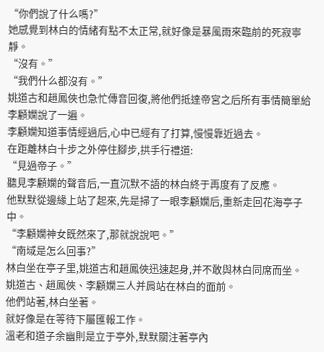“你們說了什么嗎?”
她感覺到林白的情緒有點不太正常,就好像是暴風雨來臨前的死寂寧靜。
“沒有。”
“我們什么都沒有。”
姚道古和趙鳳俠也急忙傳音回復,將他們抵達帝宮之后所有事情簡單給李顧嫻說了一遍。
李顧嫻知道事情經過后,心中已經有了打算,慢慢靠近過去。
在距離林白十步之外停住腳步,拱手行禮道:
“見過帝子。”
聽見李顧嫻的聲音后,一直沉默不語的林白終于再度有了反應。
他默默從邊緣上站了起來,先是掃了一眼李顧嫻后,重新走回花海亭子中。
“李顧嫻神女既然來了,那就說說吧。”
“南域是怎么回事?”
林白坐在亭子里,姚道古和趙鳳俠迅速起身,并不敢與林白同席而坐。
姚道古、趙鳳俠、李顧嫻三人并肩站在林白的面前。
他們站著,林白坐著。
就好像是在等待下屬匯報工作。
溫老和道子余幽則是立于亭外,默默關注著亭內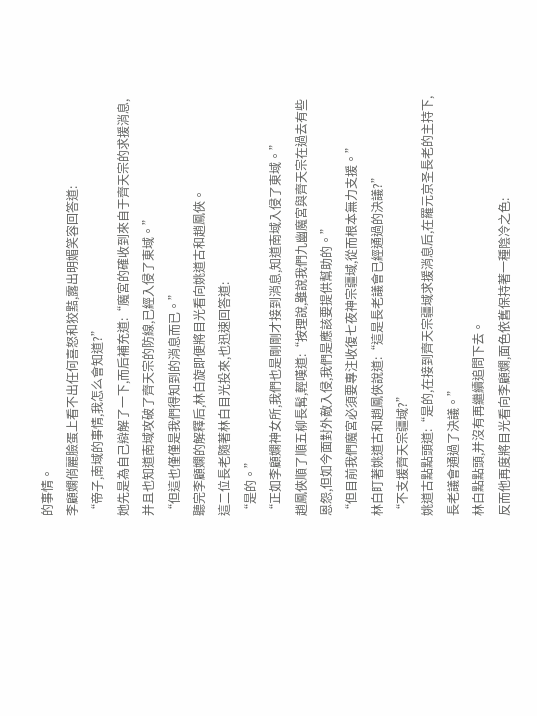的事情。
李顧嫻俏麗臉蛋上看不出任何喜怒和狡黠,露出明媚笑容回答道:
“帝子,南域的事情,我怎么會知道?”
她先是為自己辯解了一下,而后補充道:“魔宮的確收到來自于齊天宗的求援消息,并且也知道南域攻破了齊天宗的防線,已經入侵了東域。”
“但這也僅僅是我們得知到的消息而已。”
聽完李顧嫻的解釋后,林白旋即便將目光看向姚道古和趙鳳俠。
這二位長老隨著林白目光投來,也迅速回答道:
“是的。”
“正如李顧嫻神女所,我們也是剛剛才接到消息,知道南域入侵了東域。”
趙鳳俠順了順五柳長髯,輕嘆道:“按理說,雖說我們九幽魔宮與齊天宗在過去有些恩怨,但如今面對外敵入侵,我們是應該要提供幫助的。”
“但目前我們魔宮必須要專注收復七夜神宗疆域,從而根本無力支援。”
林白盯著姚道古和趙鳳俠說道:“這是長老議會已經通過的決議?”
“不支援齊天宗疆域?”
姚道古點點頭道:“是的,在接到齊天宗疆域求援消息后,在羅元京圣長老的主持下,長老議會通過了決議。”
林白點點頭,并沒有再繼續追問下去。
反而他再度將目光看向李顧嫻,面色依舊保持著一種陰冷之色: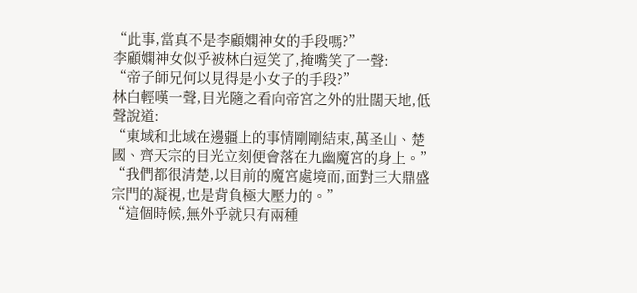“此事,當真不是李顧嫻神女的手段嗎?”
李顧嫻神女似乎被林白逗笑了,掩嘴笑了一聲:
“帝子師兄何以見得是小女子的手段?”
林白輕嘆一聲,目光隨之看向帝宮之外的壯闊天地,低聲說道:
“東域和北域在邊疆上的事情剛剛結束,萬圣山、楚國、齊天宗的目光立刻便會落在九幽魔宮的身上。”
“我們都很清楚,以目前的魔宮處境而,面對三大鼎盛宗門的凝視,也是背負極大壓力的。”
“這個時候,無外乎就只有兩種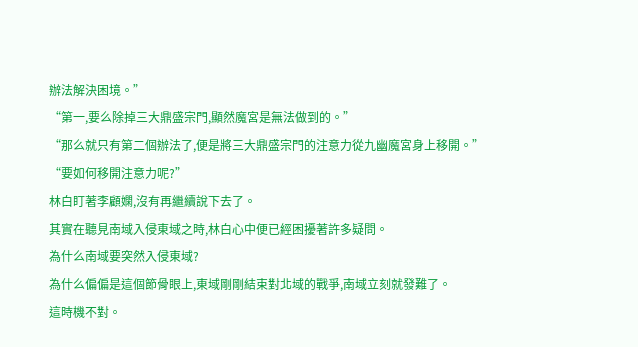辦法解決困境。”
“第一,要么除掉三大鼎盛宗門,顯然魔宮是無法做到的。”
“那么就只有第二個辦法了,便是將三大鼎盛宗門的注意力從九幽魔宮身上移開。”
“要如何移開注意力呢?”
林白盯著李顧嫻,沒有再繼續說下去了。
其實在聽見南域入侵東域之時,林白心中便已經困擾著許多疑問。
為什么南域要突然入侵東域?
為什么偏偏是這個節骨眼上,東域剛剛結束對北域的戰爭,南域立刻就發難了。
這時機不對。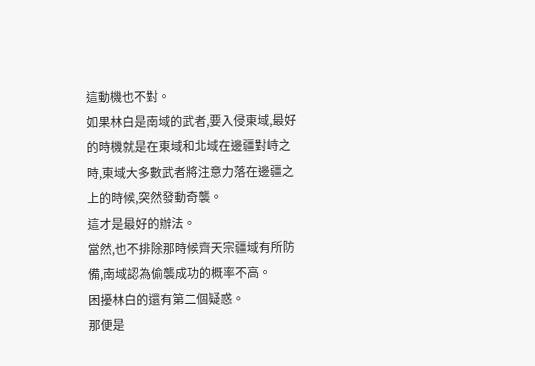這動機也不對。
如果林白是南域的武者,要入侵東域,最好的時機就是在東域和北域在邊疆對峙之時,東域大多數武者將注意力落在邊疆之上的時候,突然發動奇襲。
這才是最好的辦法。
當然,也不排除那時候齊天宗疆域有所防備,南域認為偷襲成功的概率不高。
困擾林白的還有第二個疑惑。
那便是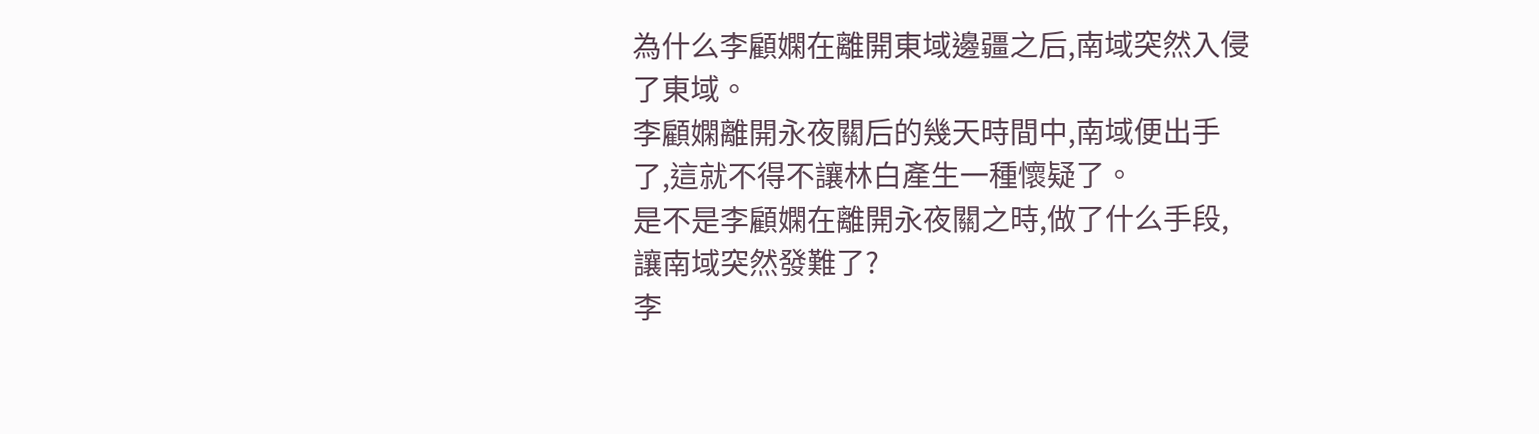為什么李顧嫻在離開東域邊疆之后,南域突然入侵了東域。
李顧嫻離開永夜關后的幾天時間中,南域便出手了,這就不得不讓林白產生一種懷疑了。
是不是李顧嫻在離開永夜關之時,做了什么手段,讓南域突然發難了?
李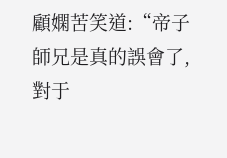顧嫻苦笑道:“帝子師兄是真的誤會了,對于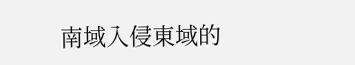南域入侵東域的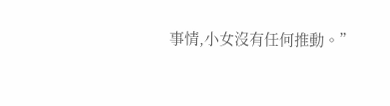事情,小女沒有任何推動。”